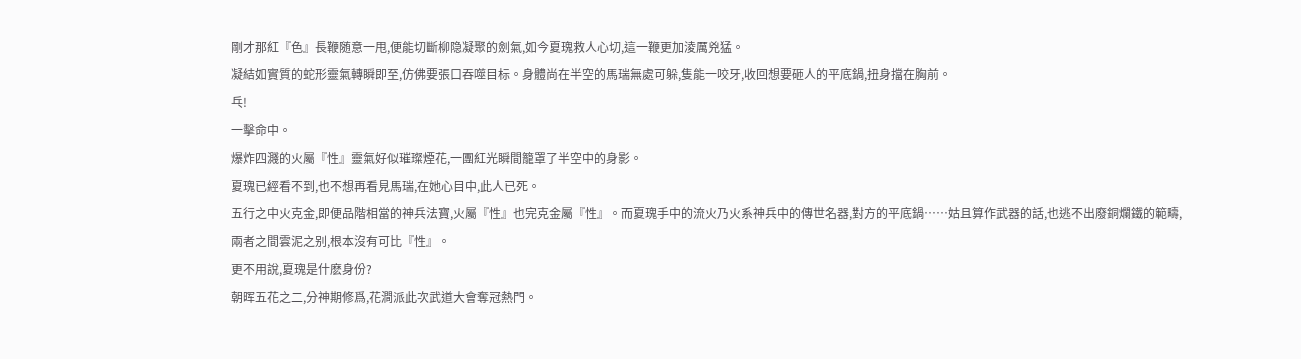剛才那紅『色』長鞭随意一甩,便能切斷柳隐凝聚的劍氣,如今夏瑰救人心切,這一鞭更加淩厲兇猛。
凝結如實質的蛇形靈氣轉瞬即至,仿佛要張口吞噬目标。身體尚在半空的馬瑞無處可躲,隻能一咬牙,收回想要砸人的平底鍋,扭身擋在胸前。
乓!
一擊命中。
爆炸四濺的火屬『性』靈氣好似璀璨煙花,一團紅光瞬間籠罩了半空中的身影。
夏瑰已經看不到,也不想再看見馬瑞,在她心目中,此人已死。
五行之中火克金,即便品階相當的神兵法寶,火屬『性』也完克金屬『性』。而夏瑰手中的流火乃火系神兵中的傳世名器,對方的平底鍋……姑且算作武器的話,也逃不出廢銅爛鐵的範疇,兩者之間雲泥之别,根本沒有可比『性』。
更不用說,夏瑰是什麽身份?
朝晖五花之二,分神期修爲,花澗派此次武道大會奪冠熱門。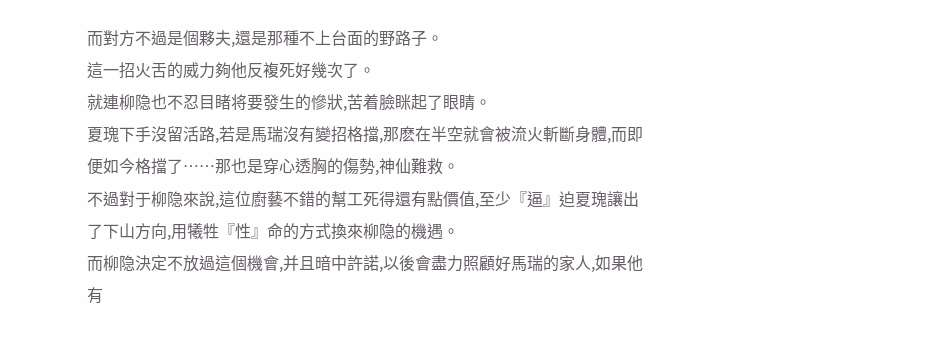而對方不過是個夥夫,還是那種不上台面的野路子。
這一招火舌的威力夠他反複死好幾次了。
就連柳隐也不忍目睹将要發生的慘狀,苦着臉眯起了眼睛。
夏瑰下手沒留活路,若是馬瑞沒有變招格擋,那麽在半空就會被流火斬斷身體,而即便如今格擋了……那也是穿心透胸的傷勢,神仙難救。
不過對于柳隐來說,這位廚藝不錯的幫工死得還有點價值,至少『逼』迫夏瑰讓出了下山方向,用犧牲『性』命的方式換來柳隐的機遇。
而柳隐決定不放過這個機會,并且暗中許諾,以後會盡力照顧好馬瑞的家人,如果他有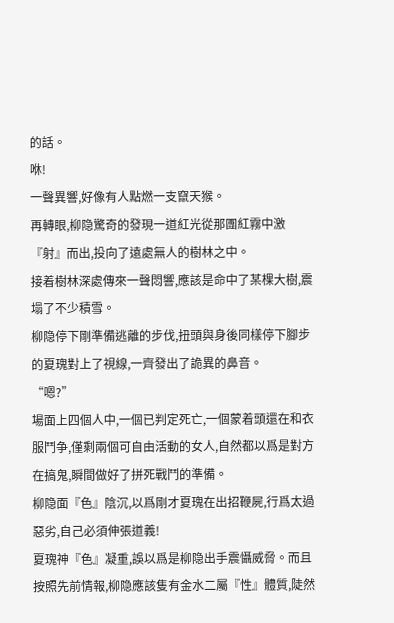的話。
咻!
一聲異響,好像有人點燃一支竄天猴。
再轉眼,柳隐驚奇的發現一道紅光從那團紅霧中激『射』而出,投向了遠處無人的樹林之中。
接着樹林深處傳來一聲悶響,應該是命中了某棵大樹,震塌了不少積雪。
柳隐停下剛準備逃離的步伐,扭頭與身後同樣停下腳步的夏瑰對上了視線,一齊發出了詭異的鼻音。
“嗯?”
場面上四個人中,一個已判定死亡,一個蒙着頭還在和衣服鬥争,僅剩兩個可自由活動的女人,自然都以爲是對方在搞鬼,瞬間做好了拼死戰鬥的準備。
柳隐面『色』陰沉,以爲剛才夏瑰在出招鞭屍,行爲太過惡劣,自己必須伸張道義!
夏瑰神『色』凝重,誤以爲是柳隐出手震懾威脅。而且按照先前情報,柳隐應該隻有金水二屬『性』體質,陡然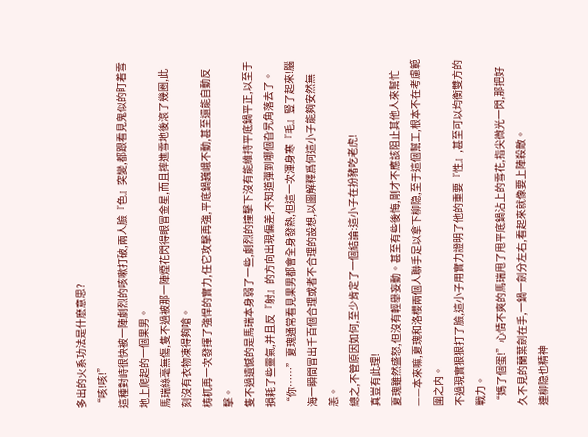多出的火系功法是什麽意思?
“咳!咳!”
這種對峙很快被一陣劇烈的咳嗽打破,兩人臉『色』突變,都跟看見鬼似的盯着雪地上爬起的一個果男。
馬瑞絲毫無傷,隻不過被那一陣煙花閃得眼冒金星,而且摔進雪地後滾了幾圈,此刻沒有衣物凍得夠嗆。
梼杌再一次發揮了強悍的實力,任它攻擊再強,平底鍋巍峨不動,甚至還能自動反擊。
隻不過遺憾的是馬瑞本身弱了一些,劇烈的撞擊下沒有能維持平底鍋平正,以至于損耗了些靈氣,并且反『射』的方向出現偏差,不知道彈到哪個旮旯角落去了。
“你……”夏瑰通常看見果男都會全身發熱,但這一次渾身寒『毛』豎了起來!腦海一瞬間冒出千百個合理或者不合理的設想,以圖解釋爲何這小子能夠安然無恙。
總之,不管原因如何,至少肯定了一個結論:這小子在扮豬吃老虎!
真豈有此理!
夏瑰雖然盛怒,但沒有輕舉妄動。甚至有些後悔,剛才不應該阻止其他人來幫忙——本來嘛,夏瑰和洛櫻兩個人聯手足以拿下柳隐,至于這個幫工,根本不在考慮範圍之内。
不過現實狠狠打了臉,這小子用實力證明了他的重要『性』,甚至可以均衡雙方的戰力。
“媽了個蛋!”心情不爽的馬瑞甩了甩平底鍋沾上的雪花,指尖微光一閃,那把好久不見的蘭葉劍在手,一鍋一劍分左右,看起來就像要上陣殺敵。
連柳隐也精神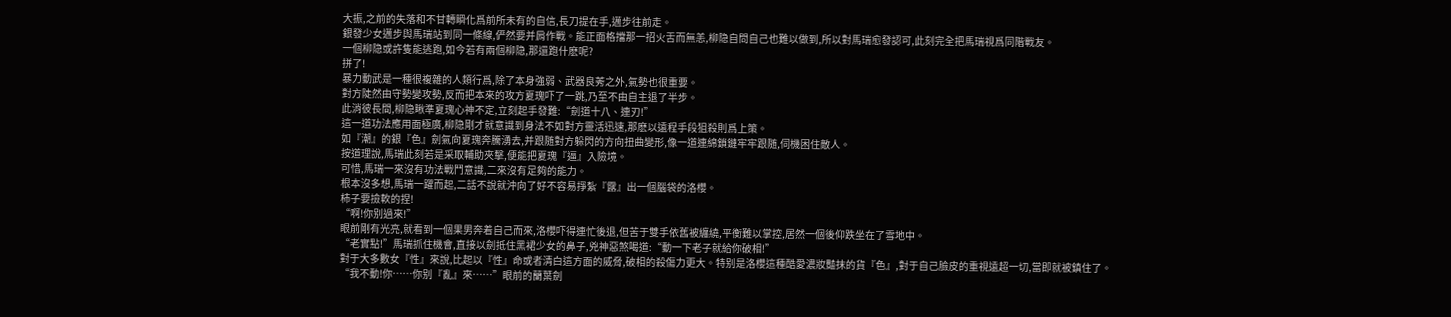大振,之前的失落和不甘轉瞬化爲前所未有的自信,長刀提在手,邁步往前走。
銀發少女邁步與馬瑞站到同一條線,俨然要并肩作戰。能正面格擋那一招火舌而無恙,柳隐自問自己也難以做到,所以對馬瑞愈發認可,此刻完全把馬瑞視爲同階戰友。
一個柳隐或許隻能逃跑,如今若有兩個柳隐,那還跑什麽呢?
拼了!
暴力動武是一種很複雜的人類行爲,除了本身強弱、武器良莠之外,氣勢也很重要。
對方陡然由守勢變攻勢,反而把本來的攻方夏瑰吓了一跳,乃至不由自主退了半步。
此消彼長間,柳隐瞅準夏瑰心神不定,立刻起手發難:“劍道十八、連刃!”
這一道功法應用面極廣,柳隐剛才就意識到身法不如對方靈活迅速,那麽以遠程手段狙殺則爲上策。
如『潮』的銀『色』劍氣向夏瑰奔騰湧去,并跟随對方躲閃的方向扭曲變形,像一道連綿鎖鏈牢牢跟随,伺機困住敵人。
按道理說,馬瑞此刻若是采取輔助夾擊,便能把夏瑰『逼』入險境。
可惜,馬瑞一來沒有功法戰鬥意識,二來沒有足夠的能力。
根本沒多想,馬瑞一躍而起,二話不說就沖向了好不容易掙紮『露』出一個腦袋的洛櫻。
柿子要撿軟的捏!
“啊!你别過來!”
眼前剛有光亮,就看到一個果男奔着自己而來,洛櫻吓得連忙後退,但苦于雙手依舊被纏繞,平衡難以掌控,居然一個後仰跌坐在了雪地中。
“老實點!”馬瑞抓住機會,直接以劍抵住黑裙少女的鼻子,兇神惡煞喝道:“動一下老子就給你破相!”
對于大多數女『性』來說,比起以『性』命或者清白這方面的威脅,破相的殺傷力更大。特别是洛櫻這種酷愛濃妝豔抹的貨『色』,對于自己臉皮的重視遠超一切,當即就被鎮住了。
“我不動!你……你别『亂』來……”眼前的蘭葉劍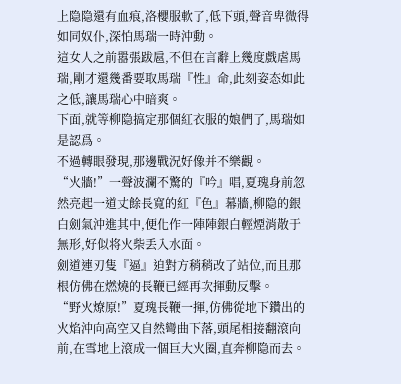上隐隐還有血痕,洛櫻服軟了,低下頭,聲音卑微得如同奴仆,深怕馬瑞一時沖動。
這女人之前嚣張跋扈,不但在言辭上幾度戲虐馬瑞,剛才還幾番要取馬瑞『性』命,此刻姿态如此之低,讓馬瑞心中暗爽。
下面,就等柳隐搞定那個紅衣服的娘們了,馬瑞如是認爲。
不過轉眼發現,那邊戰況好像并不樂觀。
“火牆!”一聲波瀾不驚的『吟』唱,夏瑰身前忽然亮起一道丈餘長寬的紅『色』幕牆,柳隐的銀白劍氣沖進其中,便化作一陣陣銀白輕煙消散于無形,好似将火柴丢入水面。
劍道連刃隻『逼』迫對方稍稍改了站位,而且那根仿佛在燃燒的長鞭已經再次揮動反擊。
“野火燎原!”夏瑰長鞭一揮,仿佛從地下鑽出的火焰沖向高空又自然彎曲下落,頭尾相接翻滾向前,在雪地上滾成一個巨大火圈,直奔柳隐而去。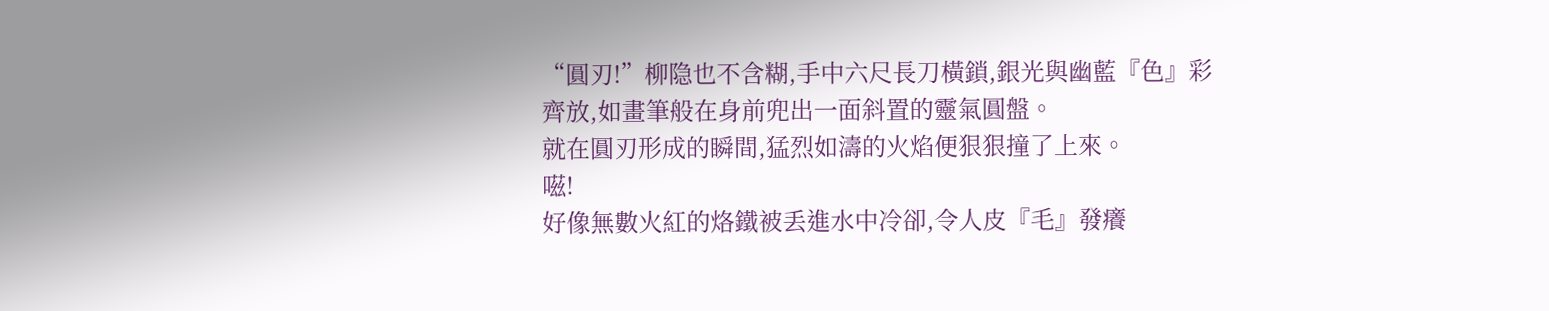“圓刃!”柳隐也不含糊,手中六尺長刀橫鎖,銀光與幽藍『色』彩齊放,如畫筆般在身前兜出一面斜置的靈氣圓盤。
就在圓刃形成的瞬間,猛烈如濤的火焰便狠狠撞了上來。
嗞!
好像無數火紅的烙鐵被丢進水中冷卻,令人皮『毛』發癢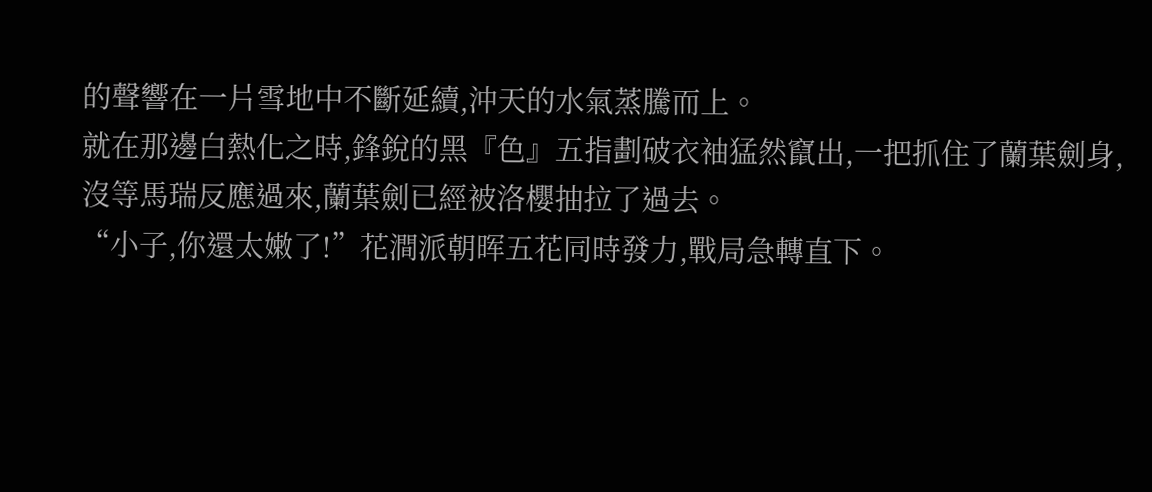的聲響在一片雪地中不斷延續,沖天的水氣蒸騰而上。
就在那邊白熱化之時,鋒銳的黑『色』五指劃破衣袖猛然竄出,一把抓住了蘭葉劍身,沒等馬瑞反應過來,蘭葉劍已經被洛櫻抽拉了過去。
“小子,你還太嫩了!”花澗派朝晖五花同時發力,戰局急轉直下。